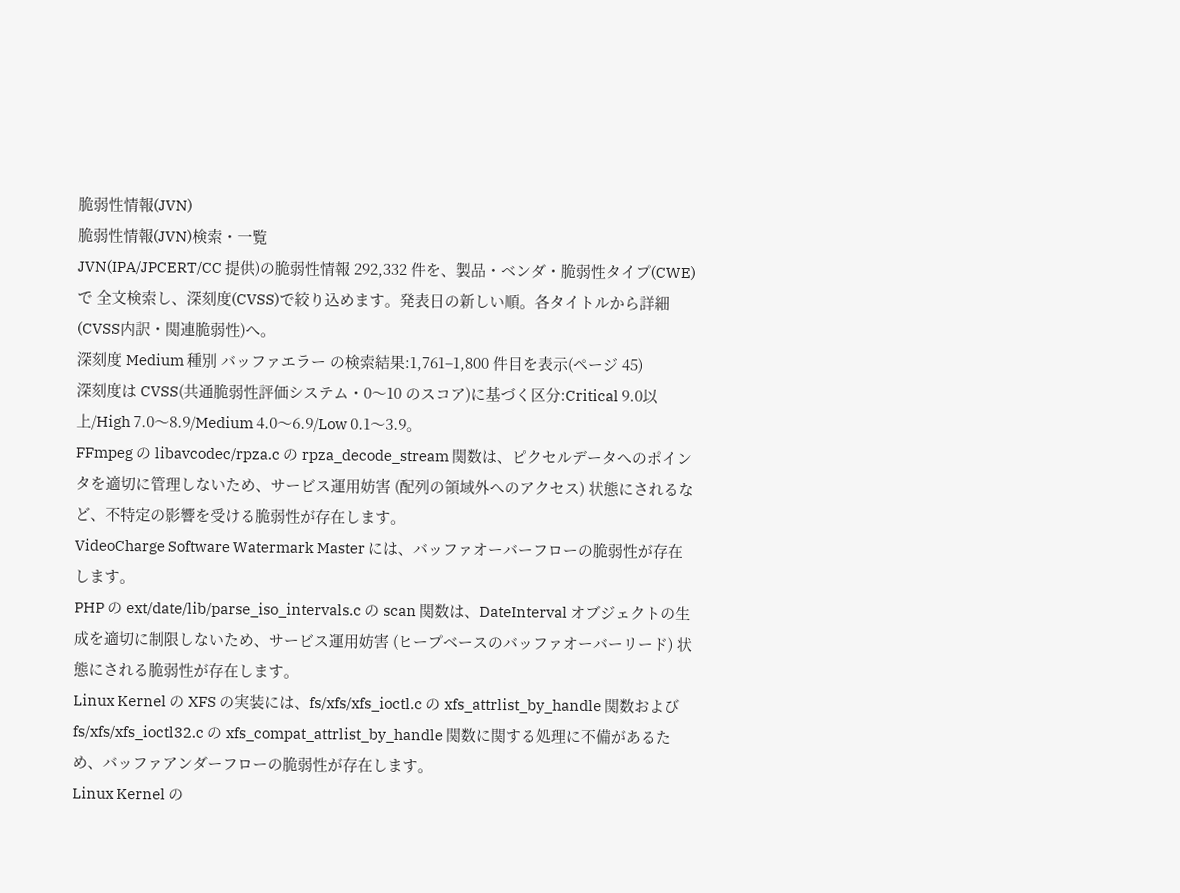脆弱性情報(JVN)
脆弱性情報(JVN)検索・一覧
JVN(IPA/JPCERT/CC 提供)の脆弱性情報 292,332 件を、製品・ベンダ・脆弱性タイプ(CWE)で 全文検索し、深刻度(CVSS)で絞り込めます。発表日の新しい順。各タイトルから詳細(CVSS内訳・関連脆弱性)へ。
深刻度 Medium 種別 バッファエラー の検索結果:1,761–1,800 件目を表示(ページ 45)
深刻度は CVSS(共通脆弱性評価システム・0〜10 のスコア)に基づく区分:Critical 9.0以上/High 7.0〜8.9/Medium 4.0〜6.9/Low 0.1〜3.9。
FFmpeg の libavcodec/rpza.c の rpza_decode_stream 関数は、ピクセルデータへのポインタを適切に管理しないため、サービス運用妨害 (配列の領域外へのアクセス) 状態にされるなど、不特定の影響を受ける脆弱性が存在します。
VideoCharge Software Watermark Master には、バッファオーバーフローの脆弱性が存在します。
PHP の ext/date/lib/parse_iso_intervals.c の scan 関数は、DateInterval オブジェクトの生成を適切に制限しないため、サービス運用妨害 (ヒープベースのバッファオーバーリード) 状態にされる脆弱性が存在します。
Linux Kernel の XFS の実装には、fs/xfs/xfs_ioctl.c の xfs_attrlist_by_handle 関数および fs/xfs/xfs_ioctl32.c の xfs_compat_attrlist_by_handle 関数に関する処理に不備があるため、バッファアンダーフローの脆弱性が存在します。
Linux Kernel の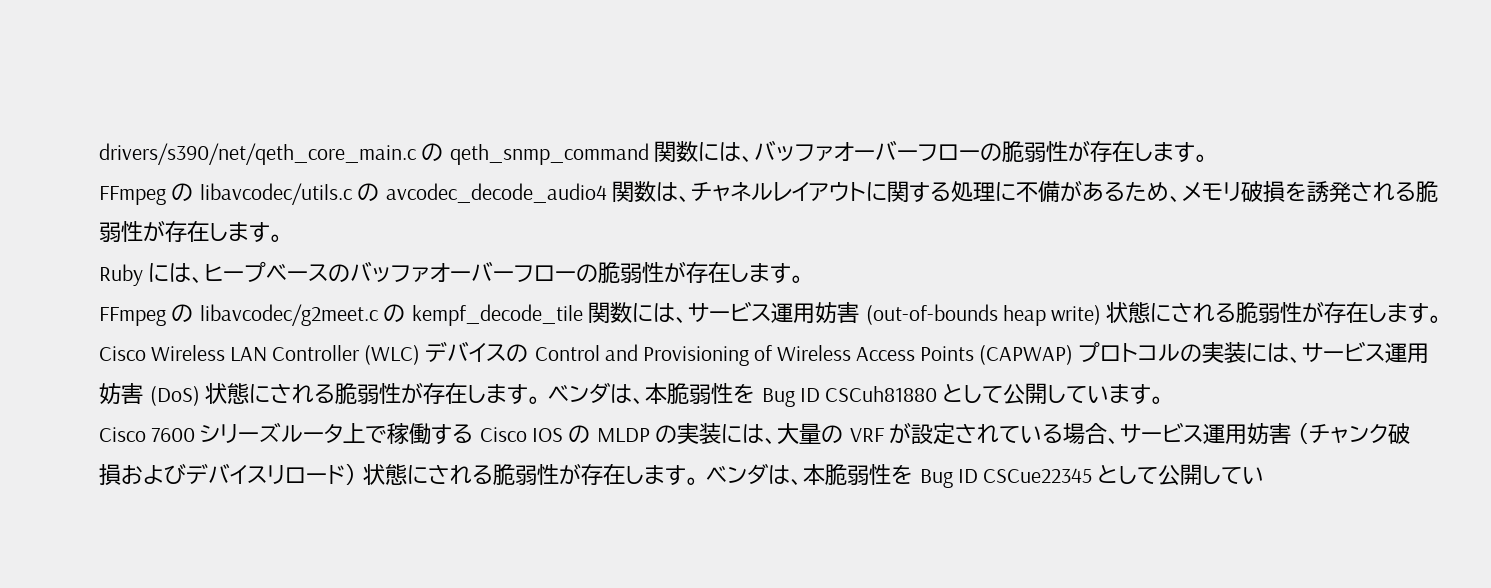drivers/s390/net/qeth_core_main.c の qeth_snmp_command 関数には、バッファオーバーフローの脆弱性が存在します。
FFmpeg の libavcodec/utils.c の avcodec_decode_audio4 関数は、チャネルレイアウトに関する処理に不備があるため、メモリ破損を誘発される脆弱性が存在します。
Ruby には、ヒープベースのバッファオーバーフローの脆弱性が存在します。
FFmpeg の libavcodec/g2meet.c の kempf_decode_tile 関数には、サービス運用妨害 (out-of-bounds heap write) 状態にされる脆弱性が存在します。
Cisco Wireless LAN Controller (WLC) デバイスの Control and Provisioning of Wireless Access Points (CAPWAP) プロトコルの実装には、サービス運用妨害 (DoS) 状態にされる脆弱性が存在します。 ベンダは、本脆弱性を Bug ID CSCuh81880 として公開しています。
Cisco 7600 シリーズルータ上で稼働する Cisco IOS の MLDP の実装には、大量の VRF が設定されている場合、サービス運用妨害 (チャンク破損およびデバイスリロード) 状態にされる脆弱性が存在します。 ベンダは、本脆弱性を Bug ID CSCue22345 として公開してい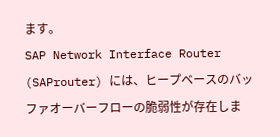ます。
SAP Network Interface Router (SAProuter) には、ヒープベースのバッファオーバーフローの脆弱性が存在しま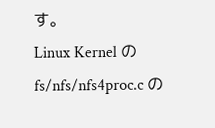す。
Linux Kernel の fs/nfs/nfs4proc.c の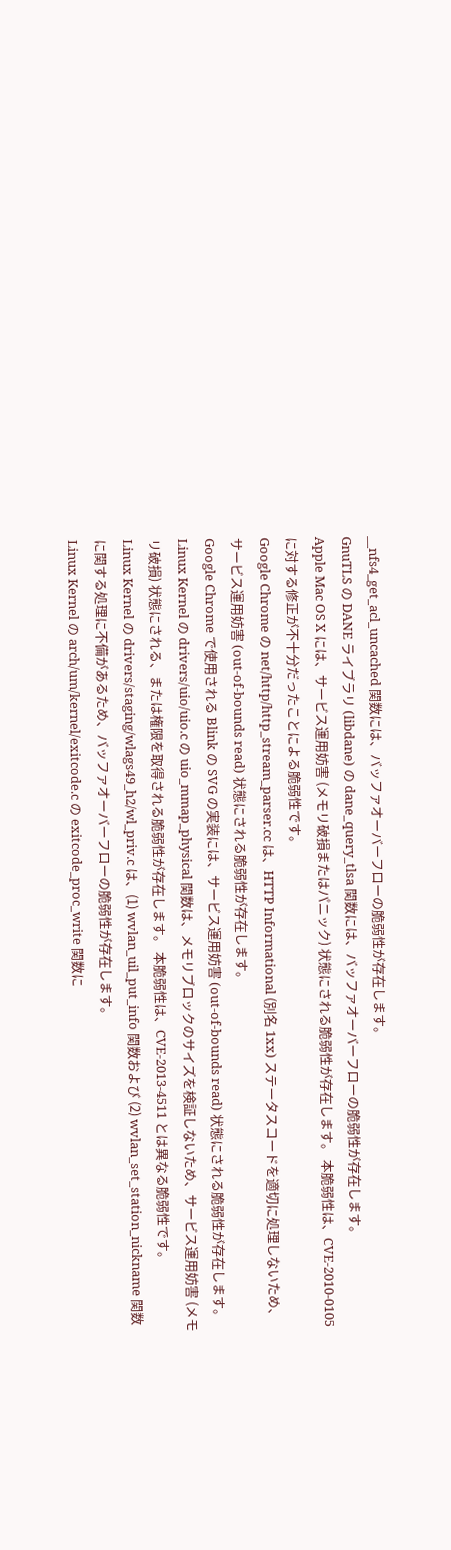__nfs4_get_acl_uncached 関数には、バッファオーバーフローの脆弱性が存在します。
GnuTLS の DANE ライブラリ (libdane) の dane_query_tlsa 関数には、バッファオーバーフローの脆弱性が存在します。
Apple Mac OS X には、サービス運用妨害 (メモリ破損またはパニック) 状態にされる脆弱性が存在します。 本脆弱性は、CVE-2010-0105 に対する修正が不十分だったことによる脆弱性です。
Google Chrome の net/http/http_stream_parser.cc は、HTTP Informational (別名 1xx) ステータスコードを適切に処理しないため、サービス運用妨害 (out-of-bounds read) 状態にされる脆弱性が存在します。
Google Chrome で使用される Blink の SVG の実装には、サービス運用妨害 (out-of-bounds read) 状態にされる脆弱性が存在します。
Linux Kernel の drivers/uio/uio.c の uio_mmap_physical 関数は、メモリブロックのサイズを検証しないため、サービス運用妨害 (メモリ破損) 状態にされる、または権限を取得される脆弱性が存在します。 本脆弱性は、CVE-2013-4511 とは異なる脆弱性です。
Linux Kernel の drivers/staging/wlags49_h2/wl_priv.c は、(1) wvlan_uil_put_info 関数および (2) wvlan_set_station_nickname 関数に関する処理に不備があるため、バッファオーバーフローの脆弱性が存在します。
Linux Kernel の arch/um/kernel/exitcode.c の exitcode_proc_write 関数に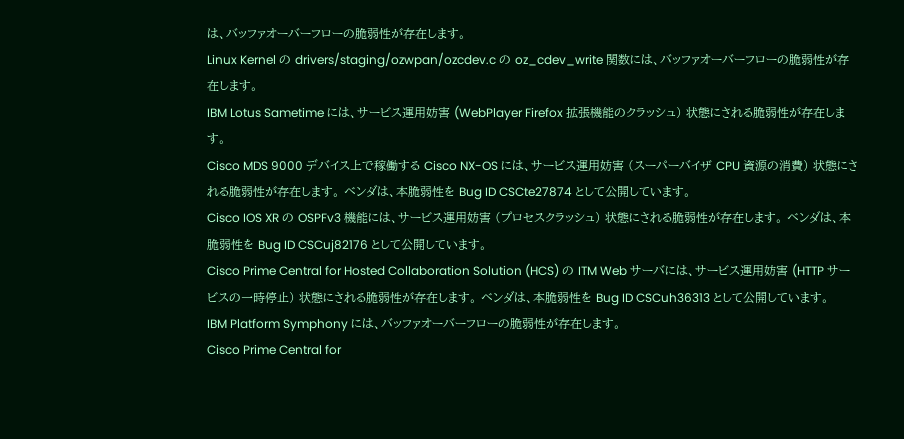は、バッファオーバーフローの脆弱性が存在します。
Linux Kernel の drivers/staging/ozwpan/ozcdev.c の oz_cdev_write 関数には、バッファオーバーフローの脆弱性が存在します。
IBM Lotus Sametime には、サービス運用妨害 (WebPlayer Firefox 拡張機能のクラッシュ) 状態にされる脆弱性が存在します。
Cisco MDS 9000 デバイス上で稼働する Cisco NX-OS には、サービス運用妨害 (スーパーバイザ CPU 資源の消費) 状態にされる脆弱性が存在します。 ベンダは、本脆弱性を Bug ID CSCte27874 として公開しています。
Cisco IOS XR の OSPFv3 機能には、サービス運用妨害 (プロセスクラッシュ) 状態にされる脆弱性が存在します。 ベンダは、本脆弱性を Bug ID CSCuj82176 として公開しています。
Cisco Prime Central for Hosted Collaboration Solution (HCS) の ITM Web サーバには、サービス運用妨害 (HTTP サービスの一時停止) 状態にされる脆弱性が存在します。 ベンダは、本脆弱性を Bug ID CSCuh36313 として公開しています。
IBM Platform Symphony には、バッファオーバーフローの脆弱性が存在します。
Cisco Prime Central for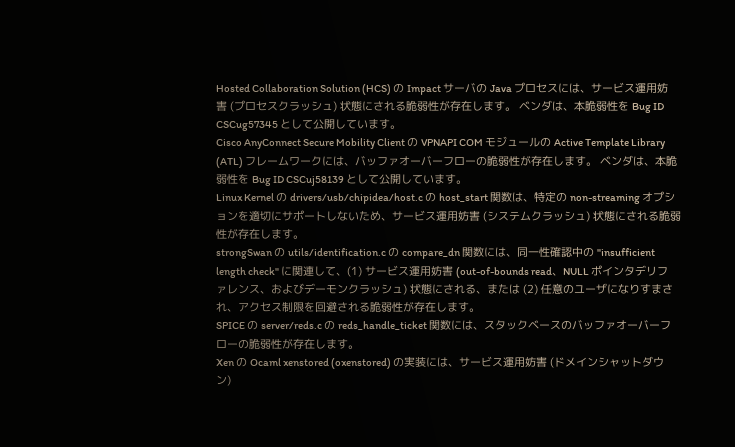Hosted Collaboration Solution (HCS) の Impact サーバの Java プロセスには、サービス運用妨害 (プロセスクラッシュ) 状態にされる脆弱性が存在します。 ベンダは、本脆弱性を Bug ID CSCug57345 として公開しています。
Cisco AnyConnect Secure Mobility Client の VPNAPI COM モジュールの Active Template Library (ATL) フレームワークには、バッファオーバーフローの脆弱性が存在します。 ベンダは、本脆弱性を Bug ID CSCuj58139 として公開しています。
Linux Kernel の drivers/usb/chipidea/host.c の host_start 関数は、特定の non-streaming オプションを適切にサポートしないため、サービス運用妨害 (システムクラッシュ) 状態にされる脆弱性が存在します。
strongSwan の utils/identification.c の compare_dn 関数には、同一性確認中の "insufficient length check" に関連して、(1) サービス運用妨害 (out-of-bounds read、NULL ポインタデリファレンス、およびデーモンクラッシュ) 状態にされる、または (2) 任意のユーザになりすまされ、アクセス制限を回避される脆弱性が存在します。
SPICE の server/reds.c の reds_handle_ticket 関数には、スタックベースのバッファオーバーフローの脆弱性が存在します。
Xen の Ocaml xenstored (oxenstored) の実装には、サービス運用妨害 (ドメインシャットダウン)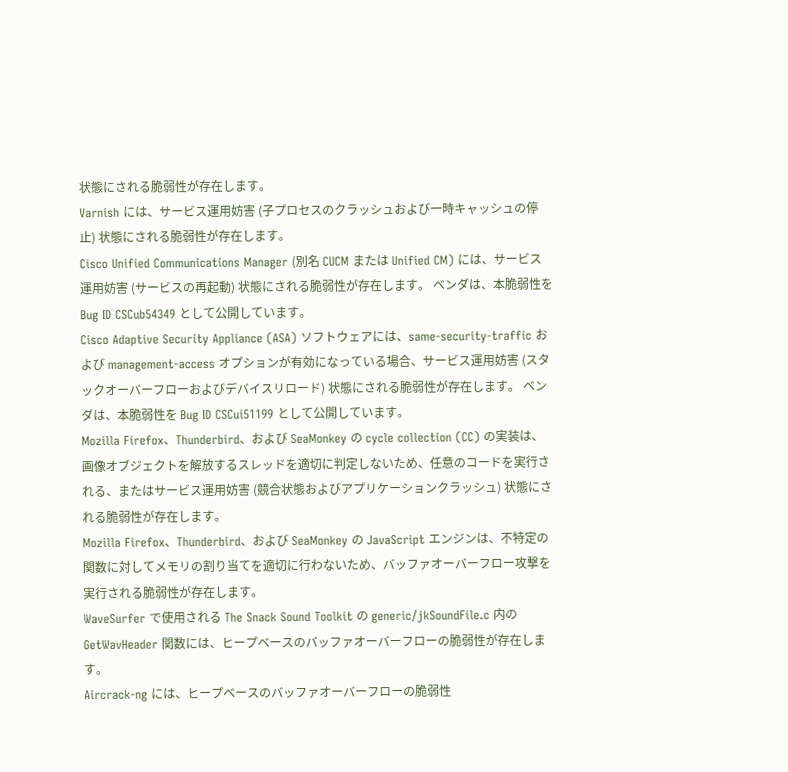状態にされる脆弱性が存在します。
Varnish には、サービス運用妨害 (子プロセスのクラッシュおよび一時キャッシュの停止) 状態にされる脆弱性が存在します。
Cisco Unified Communications Manager (別名 CUCM または Unified CM) には、サービス運用妨害 (サービスの再起動) 状態にされる脆弱性が存在します。 ベンダは、本脆弱性を Bug ID CSCub54349 として公開しています。
Cisco Adaptive Security Appliance (ASA) ソフトウェアには、same-security-traffic および management-access オプションが有効になっている場合、サービス運用妨害 (スタックオーバーフローおよびデバイスリロード) 状態にされる脆弱性が存在します。 ベンダは、本脆弱性を Bug ID CSCui51199 として公開しています。
Mozilla Firefox、Thunderbird、および SeaMonkey の cycle collection (CC) の実装は、画像オブジェクトを解放するスレッドを適切に判定しないため、任意のコードを実行される、またはサービス運用妨害 (競合状態およびアプリケーションクラッシュ) 状態にされる脆弱性が存在します。
Mozilla Firefox、Thunderbird、および SeaMonkey の JavaScript エンジンは、不特定の関数に対してメモリの割り当てを適切に行わないため、バッファオーバーフロー攻撃を実行される脆弱性が存在します。
WaveSurfer で使用される The Snack Sound Toolkit の generic/jkSoundFile.c 内の GetWavHeader 関数には、ヒープベースのバッファオーバーフローの脆弱性が存在します。
Aircrack-ng には、ヒープベースのバッファオーバーフローの脆弱性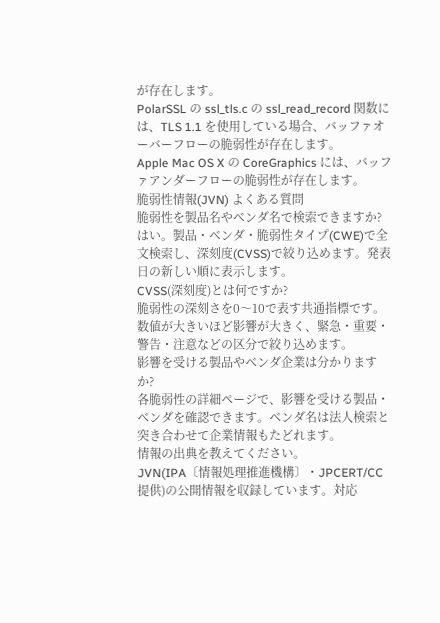が存在します。
PolarSSL の ssl_tls.c の ssl_read_record 関数には、TLS 1.1 を使用している場合、バッファオーバーフローの脆弱性が存在します。
Apple Mac OS X の CoreGraphics には、バッファアンダーフローの脆弱性が存在します。
脆弱性情報(JVN) よくある質問
脆弱性を製品名やベンダ名で検索できますか?
はい。製品・ベンダ・脆弱性タイプ(CWE)で全文検索し、深刻度(CVSS)で絞り込めます。発表日の新しい順に表示します。
CVSS(深刻度)とは何ですか?
脆弱性の深刻さを0〜10で表す共通指標です。数値が大きいほど影響が大きく、緊急・重要・警告・注意などの区分で絞り込めます。
影響を受ける製品やベンダ企業は分かりますか?
各脆弱性の詳細ページで、影響を受ける製品・ベンダを確認できます。ベンダ名は法人検索と突き合わせて企業情報もたどれます。
情報の出典を教えてください。
JVN(IPA〔情報処理推進機構〕・JPCERT/CC 提供)の公開情報を収録しています。対応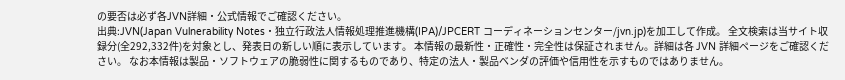の要否は必ず各JVN詳細・公式情報でご確認ください。
出典:JVN(Japan Vulnerability Notes・独立行政法人情報処理推進機構(IPA)/JPCERT コーディネーションセンター/jvn.jp)を加工して作成。 全文検索は当サイト収録分(全292,332件)を対象とし、発表日の新しい順に表示しています。 本情報の最新性・正確性・完全性は保証されません。詳細は各 JVN 詳細ページをご確認ください。 なお本情報は製品・ソフトウェアの脆弱性に関するものであり、特定の法人・製品ベンダの評価や信用性を示すものではありません。